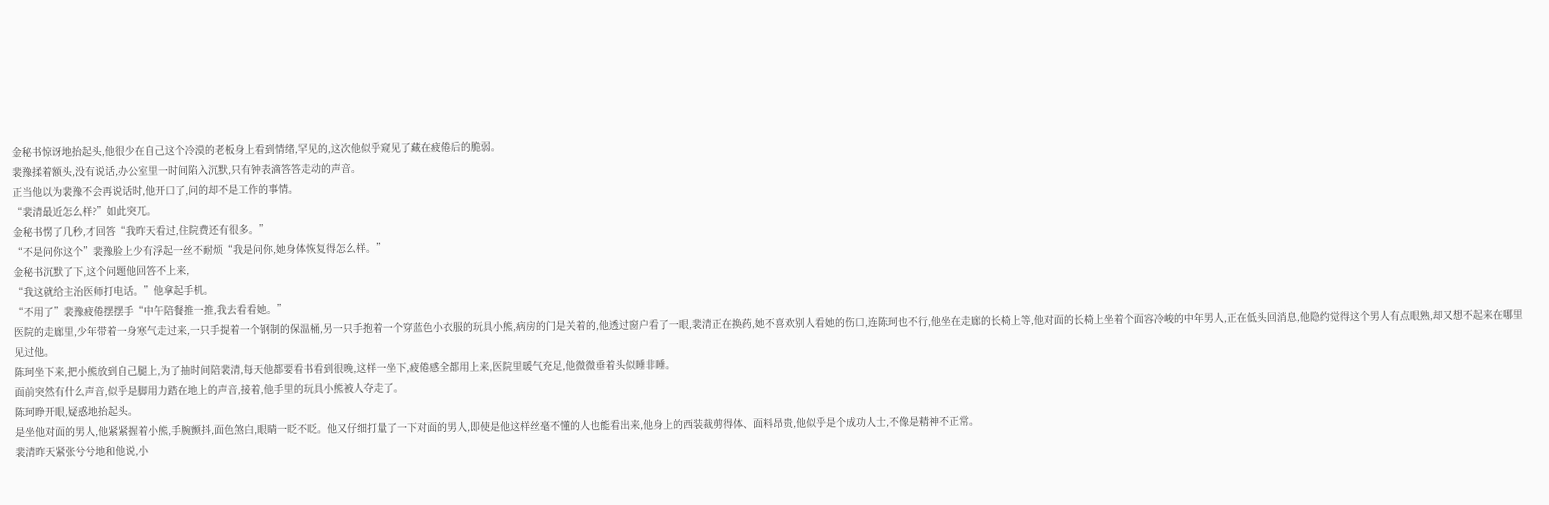金秘书惊讶地抬起头,他很少在自己这个冷漠的老板身上看到情绪,罕见的,这次他似乎窥见了藏在疲倦后的脆弱。
裴豫揉着额头,没有说话,办公室里一时间陷入沉默,只有钟表滴答答走动的声音。
正当他以为裴豫不会再说话时,他开口了,问的却不是工作的事情。
“裴清最近怎么样?”如此突兀。
金秘书愣了几秒,才回答“我昨天看过,住院费还有很多。”
“不是问你这个”裴豫脸上少有浮起一丝不耐烦“我是问你,她身体恢复得怎么样。”
金秘书沉默了下,这个问题他回答不上来,
“我这就给主治医师打电话。”他拿起手机。
“不用了”裴豫疲倦摆摆手“中午陪餐推一推,我去看看她。”
医院的走廊里,少年带着一身寒气走过来,一只手提着一个钢制的保温桶,另一只手抱着一个穿蓝色小衣服的玩具小熊,病房的门是关着的,他透过窗户看了一眼,裴清正在换药,她不喜欢别人看她的伤口,连陈珂也不行,他坐在走廊的长椅上等,他对面的长椅上坐着个面容冷峻的中年男人,正在低头回消息,他隐约觉得这个男人有点眼熟,却又想不起来在哪里见过他。
陈珂坐下来,把小熊放到自己腿上,为了抽时间陪裴清,每天他都要看书看到很晚,这样一坐下,疲倦感全都用上来,医院里暖气充足,他微微垂着头似睡非睡。
面前突然有什么声音,似乎是脚用力踏在地上的声音,接着,他手里的玩具小熊被人夺走了。
陈珂睁开眼,疑惑地抬起头。
是坐他对面的男人,他紧紧握着小熊,手腕颤抖,面色煞白,眼睛一眨不眨。他又仔细打量了一下对面的男人,即使是他这样丝毫不懂的人也能看出来,他身上的西装裁剪得体、面料昂贵,他似乎是个成功人士,不像是精神不正常。
裴清昨天紧张兮兮地和他说,小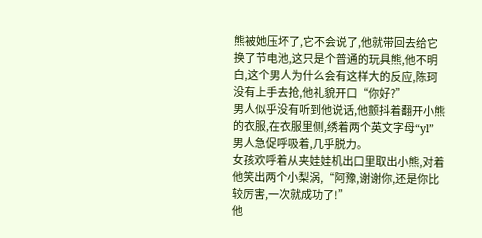熊被她压坏了,它不会说了,他就带回去给它换了节电池,这只是个普通的玩具熊,他不明白,这个男人为什么会有这样大的反应,陈珂没有上手去抢,他礼貌开口“你好?”
男人似乎没有听到他说话,他颤抖着翻开小熊的衣服,在衣服里侧,绣着两个英文字母“yl”
男人急促呼吸着,几乎脱力。
女孩欢呼着从夹娃娃机出口里取出小熊,对着他笑出两个小梨涡,“阿豫,谢谢你,还是你比较厉害,一次就成功了!”
他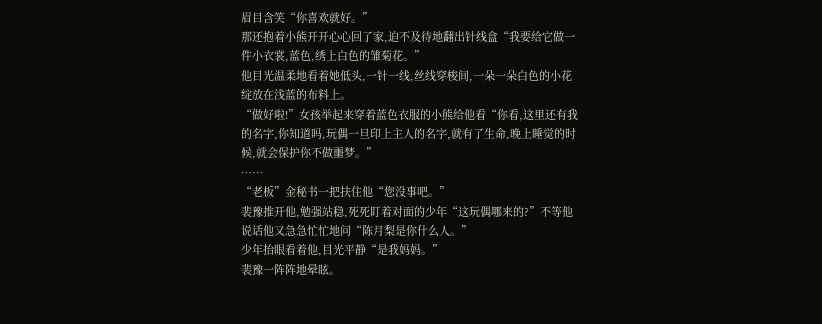眉目含笑“你喜欢就好。”
那还抱着小熊开开心心回了家,迫不及待地翻出针线盒“我要给它做一件小衣裳,蓝色,绣上白色的雏菊花。”
他目光温柔地看着她低头,一针一线,丝线穿梭间,一朵一朵白色的小花绽放在浅蓝的布料上。
“做好啦!”女孩举起来穿着蓝色衣服的小熊给他看“你看,这里还有我的名字,你知道吗,玩偶一旦印上主人的名字,就有了生命,晚上睡觉的时候,就会保护你不做噩梦。”
……
“老板”金秘书一把扶住他“您没事吧。”
裴豫推开他,勉强站稳,死死盯着对面的少年“这玩偶哪来的?”不等他说话他又急急忙忙地问“陈月梨是你什么人。”
少年抬眼看着他,目光平静“是我妈妈。”
裴豫一阵阵地晕眩。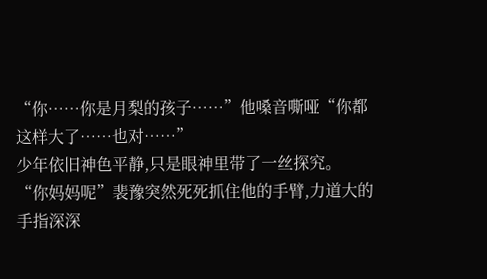“你……你是月梨的孩子……”他嗓音嘶哑“你都这样大了……也对……”
少年依旧神色平静,只是眼神里带了一丝探究。
“你妈妈呢”裴豫突然死死抓住他的手臂,力道大的手指深深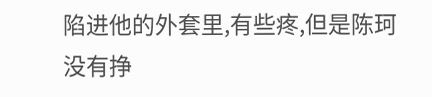陷进他的外套里,有些疼,但是陈珂没有挣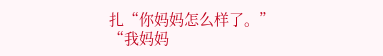扎“你妈妈怎么样了。”
“我妈妈